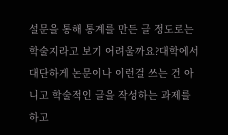설문을 통해 통계를 만든 글 정도로는 학술지라고 보기 어려울까요?대학에서 대단하게 논문이나 이런걸 쓰는 건 아니고 학술적인 글을 작성하는 과제를 하고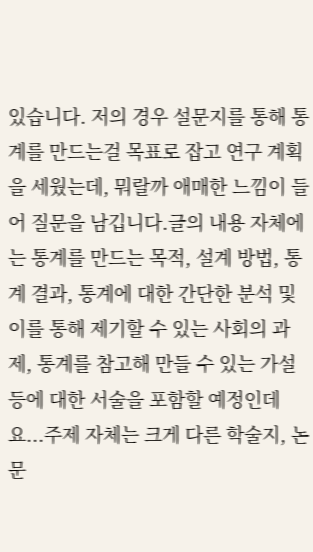있습니다. 저의 경우 설문지를 통해 통계를 만드는걸 목표로 잡고 연구 계획을 세웠는데, 뭐랄까 애매한 느낌이 들어 질문을 남깁니다.글의 내용 자체에는 통계를 만드는 목적, 설계 방법, 통계 결과, 통계에 대한 간단한 분석 및 이를 통해 제기할 수 있는 사회의 과제, 통계를 참고해 만들 수 있는 가설 등에 대한 서술을 포함할 예정인데요...주제 자체는 크게 다른 학술지, 논문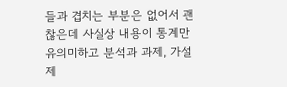들과 겹치는 부분은 없어서 괜찮은데 사실상 내용이 통계만 유의미하고 분석과 과제, 가설 제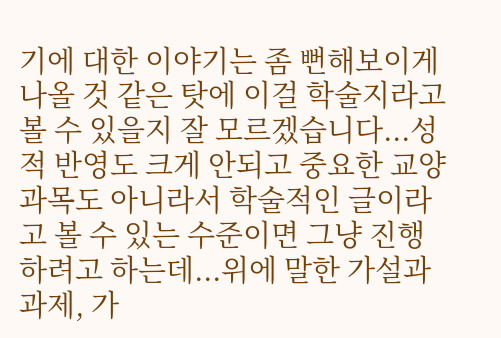기에 대한 이야기는 좀 뻔해보이게 나올 것 같은 탓에 이걸 학술지라고 볼 수 있을지 잘 모르겠습니다...성적 반영도 크게 안되고 중요한 교양과목도 아니라서 학술적인 글이라고 볼 수 있는 수준이면 그냥 진행하려고 하는데...위에 말한 가설과 과제, 가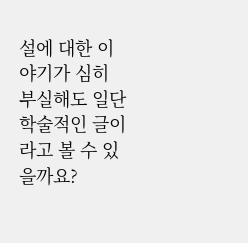설에 대한 이야기가 심히 부실해도 일단 학술적인 글이라고 볼 수 있을까요?